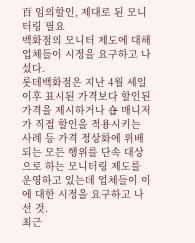百 임의할인, 제대로 된 모니터링 필요
백화점의 모니터 제도에 대해 업체들이 시정을 요구하고 나섰다.
롯데백화점은 지난 4월 세일 이후 표시된 가격보다 할인된 가격을 제시하거나 숍 매니저가 직접 할인을 적용시키는 사례 등 가격 정상화에 위배되는 모든 행위를 단속 대상으로 하는 모니터링 제도를 운영하고 있는데 업체들이 이에 대한 시정을 요구하고 나선 것.
최근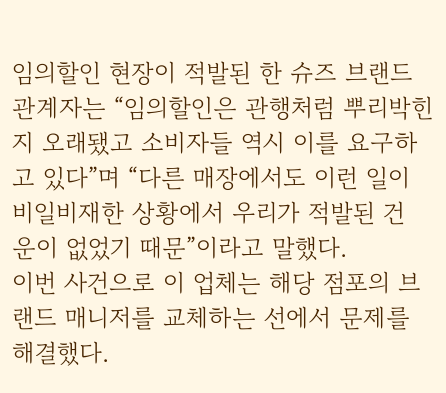임의할인 현장이 적발된 한 슈즈 브랜드 관계자는 “임의할인은 관행처럼 뿌리박힌 지 오래됐고 소비자들 역시 이를 요구하고 있다”며 “다른 매장에서도 이런 일이 비일비재한 상황에서 우리가 적발된 건 운이 없었기 때문”이라고 말했다.
이번 사건으로 이 업체는 해당 점포의 브랜드 매니저를 교체하는 선에서 문제를 해결했다.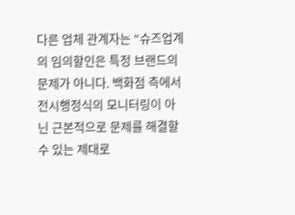다른 업체 관계자는 “슈즈업계의 임의할인은 특정 브랜드의 문제가 아니다. 백화점 측에서 전시행정식의 모니터링이 아닌 근본적으로 문제를 해결할 수 있는 제대로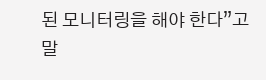된 모니터링을 해야 한다”고 말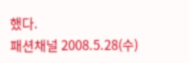했다.
패션채널 2008.5.28(수)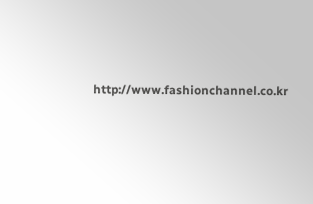http://www.fashionchannel.co.kr